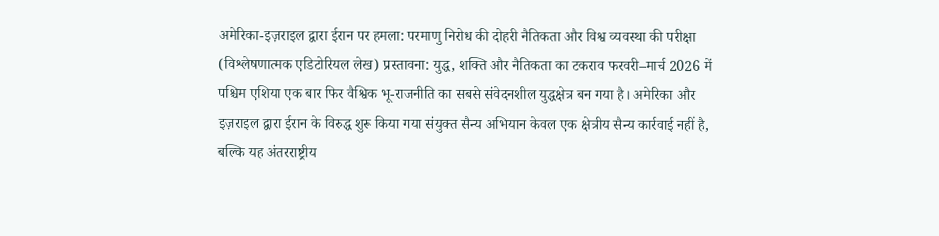अमेरिका-इज़राइल द्वारा ईरान पर हमला: परमाणु निरोध की दोहरी नैतिकता और विश्व व्यवस्था की परीक्षा (विश्लेषणात्मक एडिटोरियल लेख) प्रस्तावना: युद्ध, शक्ति और नैतिकता का टकराव फरवरी–मार्च 2026 में पश्चिम एशिया एक बार फिर वैश्विक भू-राजनीति का सबसे संवेदनशील युद्धक्षेत्र बन गया है। अमेरिका और इज़राइल द्वारा ईरान के विरुद्ध शुरू किया गया संयुक्त सैन्य अभियान केवल एक क्षेत्रीय सैन्य कार्रवाई नहीं है, बल्कि यह अंतरराष्ट्रीय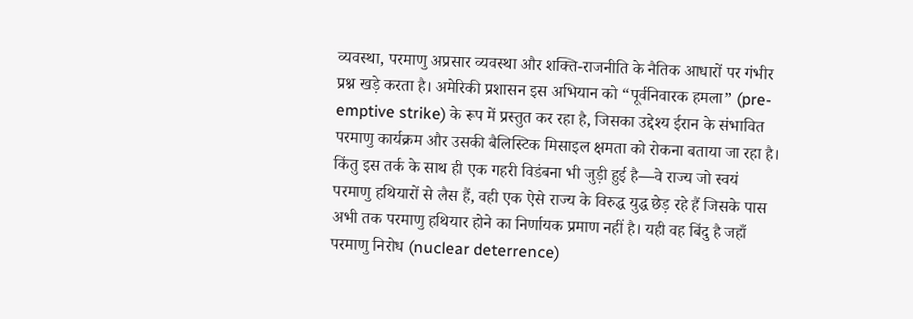व्यवस्था, परमाणु अप्रसार व्यवस्था और शक्ति-राजनीति के नैतिक आधारों पर गंभीर प्रश्न खड़े करता है। अमेरिकी प्रशासन इस अभियान को “पूर्वनिवारक हमला” (pre-emptive strike) के रूप में प्रस्तुत कर रहा है, जिसका उद्देश्य ईरान के संभावित परमाणु कार्यक्रम और उसकी बैलिस्टिक मिसाइल क्षमता को रोकना बताया जा रहा है। किंतु इस तर्क के साथ ही एक गहरी विडंबना भी जुड़ी हुई है—वे राज्य जो स्वयं परमाणु हथियारों से लैस हैं, वही एक ऐसे राज्य के विरुद्ध युद्ध छेड़ रहे हैं जिसके पास अभी तक परमाणु हथियार होने का निर्णायक प्रमाण नहीं है। यही वह बिंदु है जहाँ परमाणु निरोध (nuclear deterrence)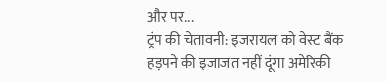और पर...
ट्रंप की चेतावनी: इजरायल को वेस्ट बैंक हड़पने की इजाजत नहीं दूंगा अमेरिकी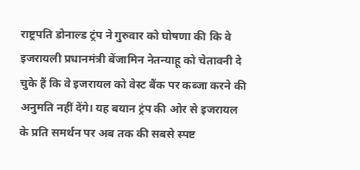राष्ट्रपति डोनाल्ड ट्रंप ने गुरुवार को घोषणा की कि वे इजरायली प्रधानमंत्री बेंजामिन नेतन्याहू को चेतावनी दे चुके हैं कि वे इजरायल को वेस्ट बैंक पर कब्जा करने की अनुमति नहीं देंगे। यह बयान ट्रंप की ओर से इजरायल के प्रति समर्थन पर अब तक की सबसे स्पष्ट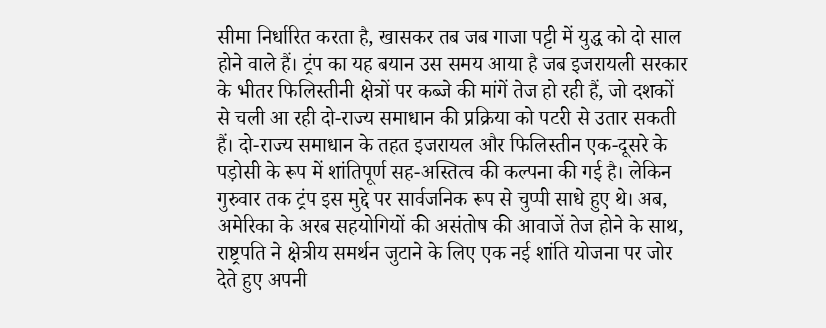सीमा निर्धारित करता है, खासकर तब जब गाजा पट्टी में युद्ध को दो साल होने वाले हैं। ट्रंप का यह बयान उस समय आया है जब इजरायली सरकार के भीतर फिलिस्तीनी क्षेत्रों पर कब्जे की मांगें तेज हो रही हैं, जो दशकों से चली आ रही दो-राज्य समाधान की प्रक्रिया को पटरी से उतार सकती हैं। दो-राज्य समाधान के तहत इजरायल और फिलिस्तीन एक-दूसरे के पड़ोसी के रूप में शांतिपूर्ण सह-अस्तित्व की कल्पना की गई है। लेकिन गुरुवार तक ट्रंप इस मुद्दे पर सार्वजनिक रूप से चुप्पी साधे हुए थे। अब, अमेरिका के अरब सहयोगियों की असंतोष की आवाजें तेज होने के साथ, राष्ट्रपति ने क्षेत्रीय समर्थन जुटाने के लिए एक नई शांति योजना पर जोर देते हुए अपनी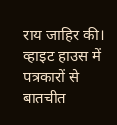राय जाहिर की। व्हाइट हाउस में पत्रकारों से बातचीत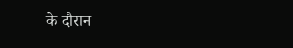के दौरान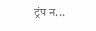ट्रंप न...